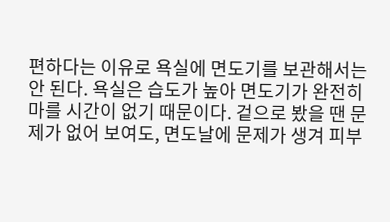편하다는 이유로 욕실에 면도기를 보관해서는 안 된다. 욕실은 습도가 높아 면도기가 완전히 마를 시간이 없기 때문이다. 겉으로 봤을 땐 문제가 없어 보여도, 면도날에 문제가 생겨 피부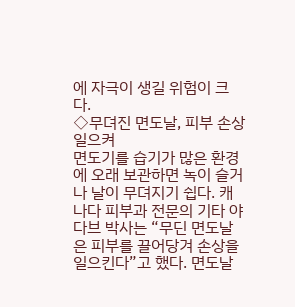에 자극이 생길 위험이 크다.
◇무뎌진 면도날, 피부 손상 일으켜
면도기를 습기가 많은 환경에 오래 보관하면 녹이 슬거나 날이 무뎌지기 쉽다. 캐나다 피부과 전문의 기타 야다브 박사는 “무딘 면도날은 피부를 끌어당겨 손상을 일으킨다”고 했다. 면도날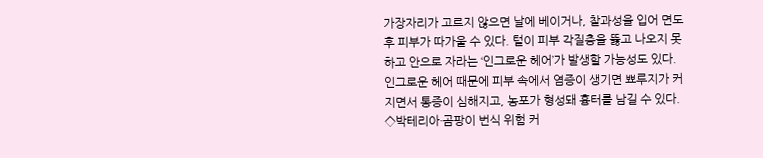가장자리가 고르지 않으면 날에 베이거나, 찰과성을 입어 면도 후 피부가 따가울 수 있다. 털이 피부 각질층을 뚫고 나오지 못하고 안으로 자라는 ‘인그로운 헤어’가 발생할 가능성도 있다. 인그로운 헤어 때문에 피부 속에서 염증이 생기면 뾰루지가 커지면서 통증이 심해지고, 농포가 형성돼 흉터를 남길 수 있다.
◇박테리아·곰팡이 번식 위험 커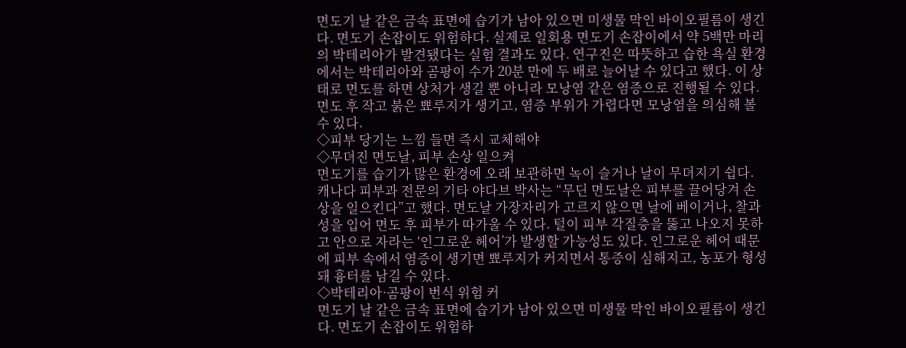면도기 날 같은 금속 표면에 습기가 남아 있으면 미생물 막인 바이오필름이 생긴다. 면도기 손잡이도 위험하다. 실제로 일회용 면도기 손잡이에서 약 5백만 마리의 박테리아가 발견됐다는 실험 결과도 있다. 연구진은 따뜻하고 습한 욕실 환경에서는 박테리아와 곰팡이 수가 20분 만에 두 배로 늘어날 수 있다고 했다. 이 상태로 면도를 하면 상처가 생길 뿐 아니라 모낭염 같은 염증으로 진행될 수 있다. 면도 후 작고 붉은 뾰루지가 생기고, 염증 부위가 가렵다면 모낭염을 의심해 볼 수 있다.
◇피부 당기는 느낌 들면 즉시 교체해야
◇무뎌진 면도날, 피부 손상 일으켜
면도기를 습기가 많은 환경에 오래 보관하면 녹이 슬거나 날이 무뎌지기 쉽다. 캐나다 피부과 전문의 기타 야다브 박사는 “무딘 면도날은 피부를 끌어당겨 손상을 일으킨다”고 했다. 면도날 가장자리가 고르지 않으면 날에 베이거나, 찰과성을 입어 면도 후 피부가 따가울 수 있다. 털이 피부 각질층을 뚫고 나오지 못하고 안으로 자라는 ‘인그로운 헤어’가 발생할 가능성도 있다. 인그로운 헤어 때문에 피부 속에서 염증이 생기면 뾰루지가 커지면서 통증이 심해지고, 농포가 형성돼 흉터를 남길 수 있다.
◇박테리아·곰팡이 번식 위험 커
면도기 날 같은 금속 표면에 습기가 남아 있으면 미생물 막인 바이오필름이 생긴다. 면도기 손잡이도 위험하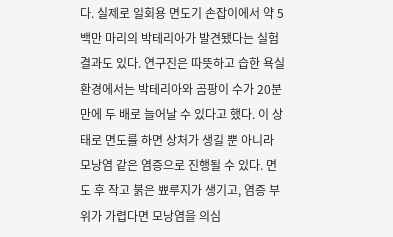다. 실제로 일회용 면도기 손잡이에서 약 5백만 마리의 박테리아가 발견됐다는 실험 결과도 있다. 연구진은 따뜻하고 습한 욕실 환경에서는 박테리아와 곰팡이 수가 20분 만에 두 배로 늘어날 수 있다고 했다. 이 상태로 면도를 하면 상처가 생길 뿐 아니라 모낭염 같은 염증으로 진행될 수 있다. 면도 후 작고 붉은 뾰루지가 생기고, 염증 부위가 가렵다면 모낭염을 의심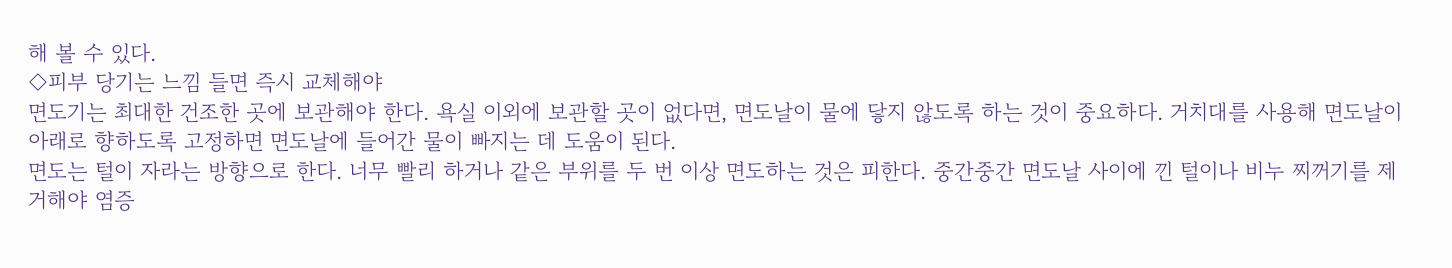해 볼 수 있다.
◇피부 당기는 느낌 들면 즉시 교체해야
면도기는 최대한 건조한 곳에 보관해야 한다. 욕실 이외에 보관할 곳이 없다면, 면도날이 물에 닿지 않도록 하는 것이 중요하다. 거치대를 사용해 면도날이 아래로 향하도록 고정하면 면도날에 들어간 물이 빠지는 데 도움이 된다.
면도는 털이 자라는 방향으로 한다. 너무 빨리 하거나 같은 부위를 두 번 이상 면도하는 것은 피한다. 중간중간 면도날 사이에 낀 털이나 비누 찌꺼기를 제거해야 염증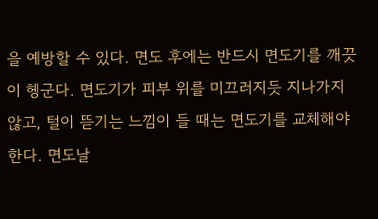을 예방할 수 있다. 면도 후에는 반드시 면도기를 깨끗이 헹군다. 면도기가 피부 위를 미끄러지듯 지나가지 않고, 털이 뜯기는 느낌이 들 때는 면도기를 교체해야 한다. 면도날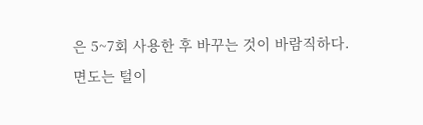은 5~7회 사용한 후 바꾸는 것이 바람직하다.
면도는 털이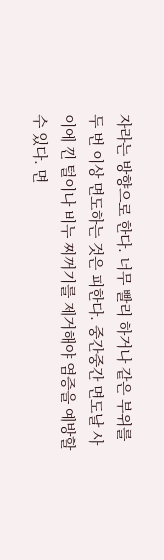자라는 방향으로 한다. 너무 빨리 하거나 같은 부위를 두 번 이상 면도하는 것은 피한다. 중간중간 면도날 사이에 낀 털이나 비누 찌꺼기를 제거해야 염증을 예방할 수 있다. 면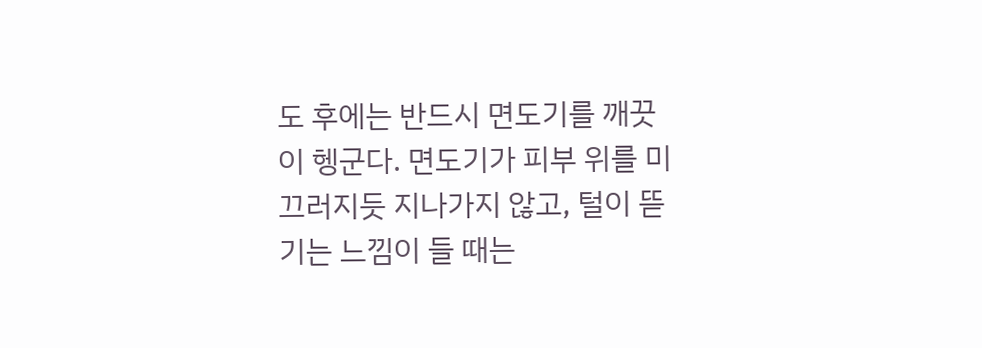도 후에는 반드시 면도기를 깨끗이 헹군다. 면도기가 피부 위를 미끄러지듯 지나가지 않고, 털이 뜯기는 느낌이 들 때는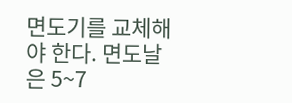면도기를 교체해야 한다. 면도날은 5~7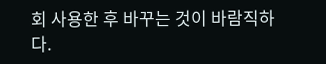회 사용한 후 바꾸는 것이 바람직하다.